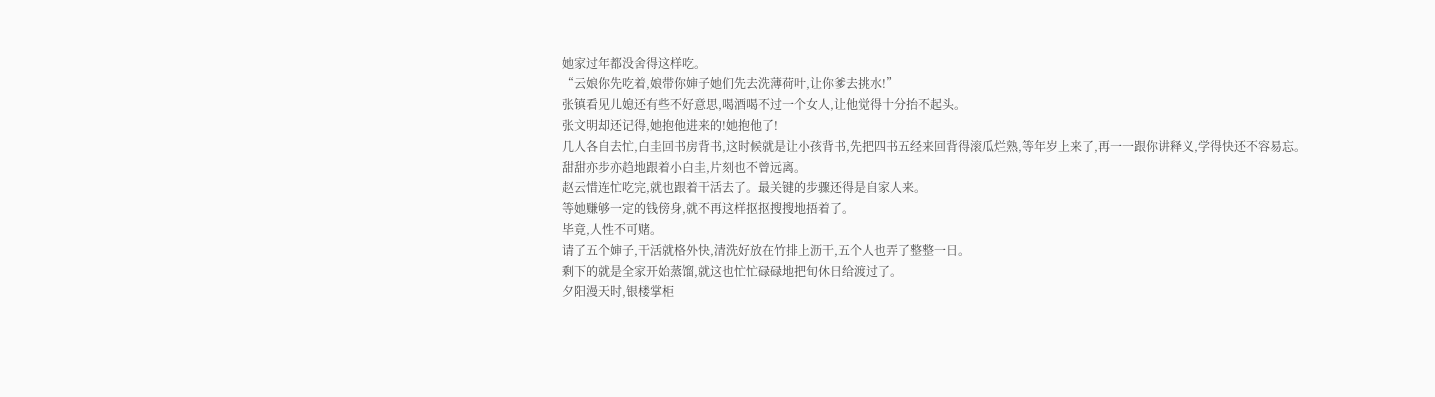她家过年都没舍得这样吃。
“云娘你先吃着,娘带你婶子她们先去洗薄荷叶,让你爹去挑水!”
张镇看见儿媳还有些不好意思,喝酒喝不过一个女人,让他觉得十分抬不起头。
张文明却还记得,她抱他进来的!她抱他了!
几人各自去忙,白圭回书房背书,这时候就是让小孩背书,先把四书五经来回背得滚瓜烂熟,等年岁上来了,再一一跟你讲释义,学得快还不容易忘。
甜甜亦步亦趋地跟着小白圭,片刻也不曾远离。
赵云惜连忙吃完,就也跟着干活去了。最关键的步骤还得是自家人来。
等她赚够一定的钱傍身,就不再这样抠抠搜搜地捂着了。
毕竟,人性不可赌。
请了五个婶子,干活就格外快,清洗好放在竹排上沥干,五个人也弄了整整一日。
剩下的就是全家开始蒸馏,就这也忙忙碌碌地把旬休日给渡过了。
夕阳漫天时,银楼掌柜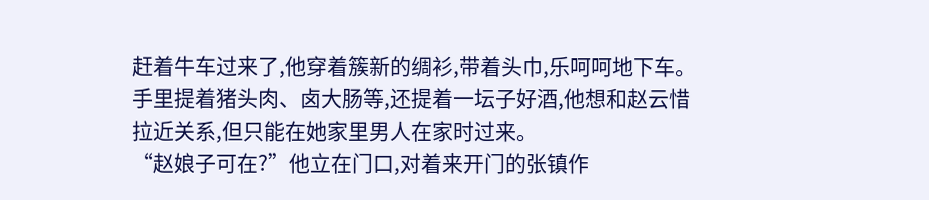赶着牛车过来了,他穿着簇新的绸衫,带着头巾,乐呵呵地下车。
手里提着猪头肉、卤大肠等,还提着一坛子好酒,他想和赵云惜拉近关系,但只能在她家里男人在家时过来。
“赵娘子可在?”他立在门口,对着来开门的张镇作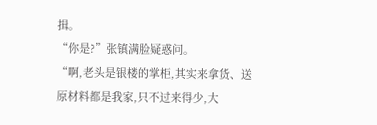揖。
“你是?”张镇满脸疑惑问。
“啊,老头是银楼的掌柜,其实来拿货、送原材料都是我家,只不过来得少,大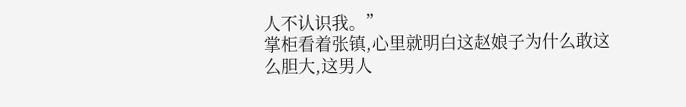人不认识我。”
掌柜看着张镇,心里就明白这赵娘子为什么敢这么胆大,这男人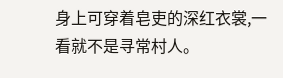身上可穿着皂吏的深红衣裳,一看就不是寻常村人。